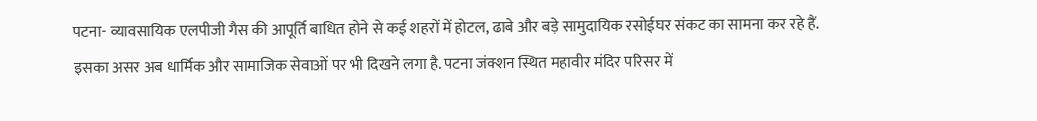पटना- व्यावसायिक एलपीजी गैस की आपूर्ति बाधित होने से कई शहरों में होटल, ढाबे और बड़े सामुदायिक रसोईघर संकट का सामना कर रहे हैं.
इसका असर अब धार्मिक और सामाजिक सेवाओं पर भी दिखने लगा है. पटना जंक्शन स्थित महावीर मंदिर परिसर में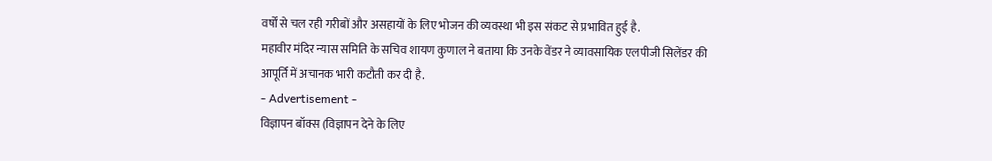वर्षों से चल रही गरीबों और असहायों के लिए भोजन की व्यवस्था भी इस संकट से प्रभावित हुई है.
महावीर मंदिर न्यास समिति के सचिव शायण कुणाल ने बताया कि उनके वेंडर ने व्यावसायिक एलपीजी सिलेंडर की आपूर्ति में अचानक भारी कटौती कर दी है.
- Advertisement -
विज्ञापन बॉक्स (विज्ञापन देने के लिए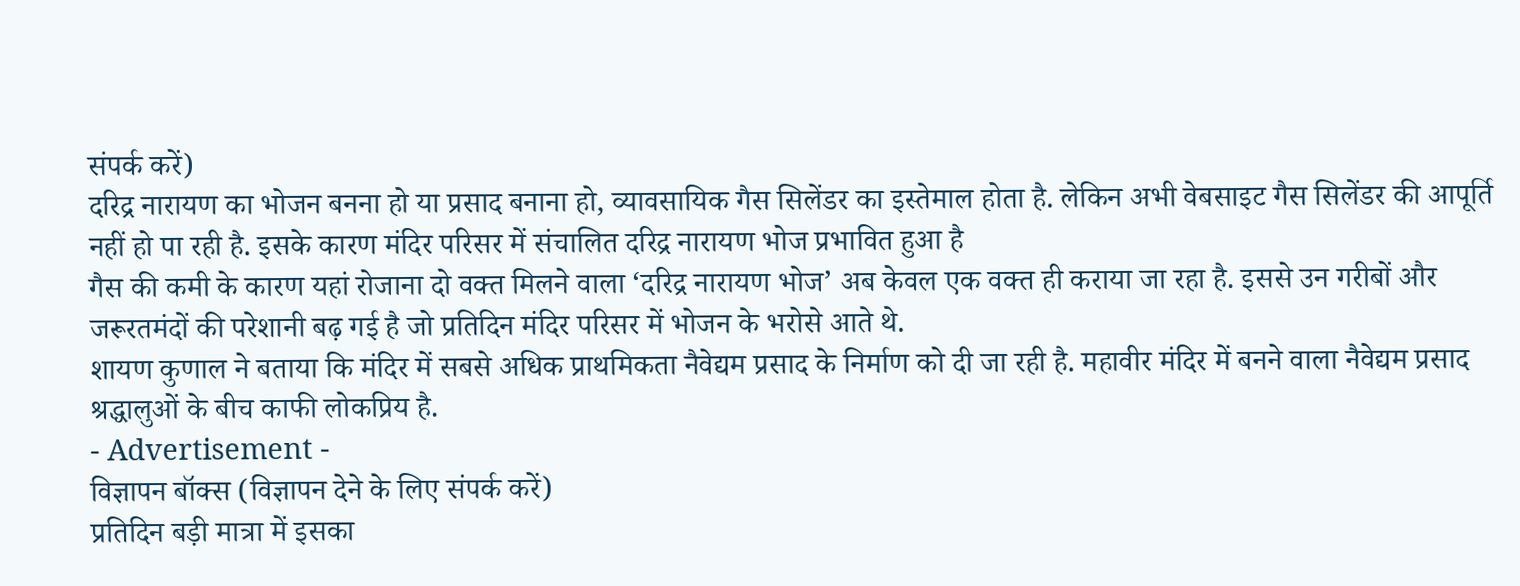संपर्क करें)
दरिद्र नारायण का भोजन बनना हो या प्रसाद बनाना हो, व्यावसायिक गैस सिलेंडर का इस्तेमाल होता है. लेकिन अभी वेबसाइट गैस सिलेंडर की आपूर्ति नहीं हो पा रही है. इसके कारण मंदिर परिसर में संचालित दरिद्र नारायण भोज प्रभावित हुआ है
गैस की कमी के कारण यहां रोजाना दो वक्त मिलने वाला ‘दरिद्र नारायण भोज’ अब केवल एक वक्त ही कराया जा रहा है. इससे उन गरीबों और जरूरतमंदों की परेशानी बढ़ गई है जो प्रतिदिन मंदिर परिसर में भोजन के भरोसे आते थे.
शायण कुणाल ने बताया कि मंदिर में सबसे अधिक प्राथमिकता नैवेद्यम प्रसाद के निर्माण को दी जा रही है. महावीर मंदिर में बनने वाला नैवेद्यम प्रसाद श्रद्धालुओं के बीच काफी लोकप्रिय है.
- Advertisement -
विज्ञापन बॉक्स (विज्ञापन देने के लिए संपर्क करें)
प्रतिदिन बड़ी मात्रा में इसका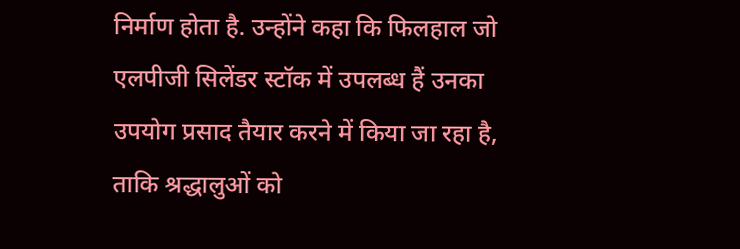निर्माण होता है. उन्होंने कहा कि फिलहाल जो एलपीजी सिलेंडर स्टॉक में उपलब्ध हैं उनका उपयोग प्रसाद तैयार करने में किया जा रहा है, ताकि श्रद्धालुओं को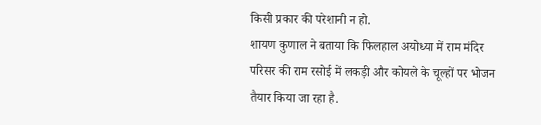किसी प्रकार की परेशानी न हो.
शायण कुणाल ने बताया कि फिलहाल अयोध्या में राम मंदिर परिसर की राम रसोई में लकड़ी और कोयले के चूल्हों पर भोजन तैयार किया जा रहा है.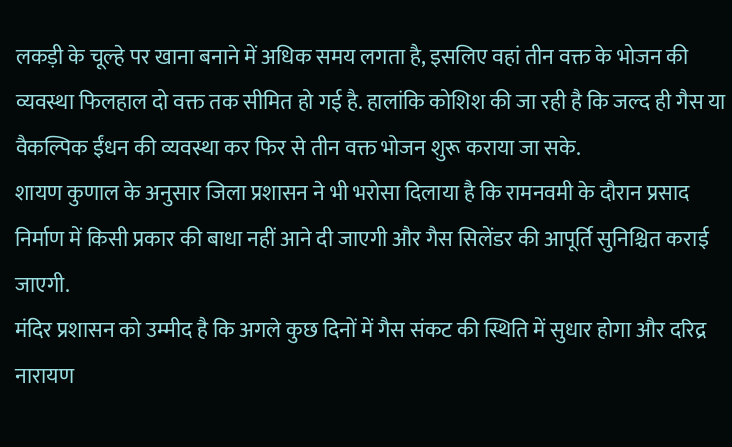लकड़ी के चूल्हे पर खाना बनाने में अधिक समय लगता है, इसलिए वहां तीन वक्त के भोजन की व्यवस्था फिलहाल दो वक्त तक सीमित हो गई है. हालांकि कोशिश की जा रही है कि जल्द ही गैस या वैकल्पिक ईंधन की व्यवस्था कर फिर से तीन वक्त भोजन शुरू कराया जा सके.
शायण कुणाल के अनुसार जिला प्रशासन ने भी भरोसा दिलाया है कि रामनवमी के दौरान प्रसाद निर्माण में किसी प्रकार की बाधा नहीं आने दी जाएगी और गैस सिलेंडर की आपूर्ति सुनिश्चित कराई जाएगी.
मंदिर प्रशासन को उम्मीद है कि अगले कुछ दिनों में गैस संकट की स्थिति में सुधार होगा और दरिद्र नारायण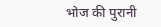भोज की पुरानी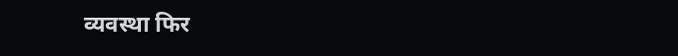व्यवस्था फिर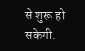से शुरू हो सकेगी.